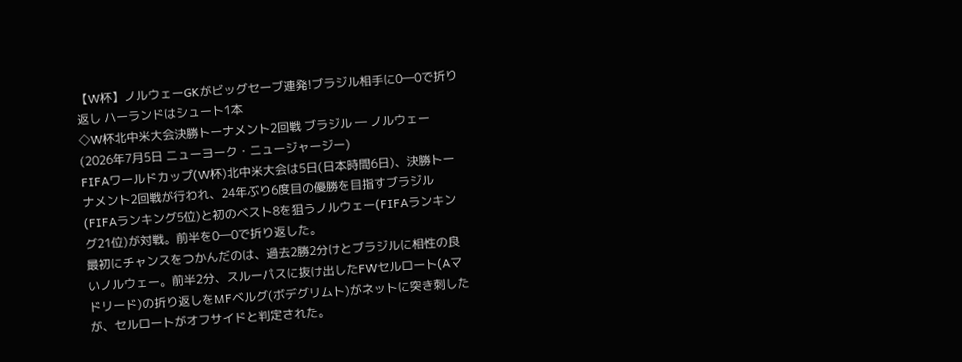【W杯】ノルウェーGKがビッグセーブ連発!ブラジル相手に0―0で折り返し ハーランドはシュート1本
◇W杯北中米大会決勝トーナメント2回戦 ブラジル ― ノルウェー(2026年7月5日 ニューヨーク・ニュージャージー)
FIFAワールドカップ(W杯)北中米大会は5日(日本時間6日)、決勝トーナメント2回戦が行われ、24年ぶり6度目の優勝を目指すブラジル(FIFAランキング5位)と初のベスト8を狙うノルウェー(FIFAランキング21位)が対戦。前半を0―0で折り返した。
最初にチャンスをつかんだのは、過去2勝2分けとブラジルに相性の良いノルウェー。前半2分、スルーパスに抜け出したFWセルロート(Aマドリード)の折り返しをMFベルグ(ボデグリムト)がネットに突き刺したが、セルロートがオフサイドと判定された。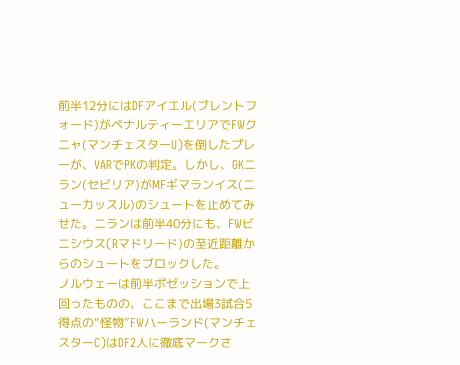前半12分にはDFアイエル(ブレントフォード)がペナルティーエリアでFWクニャ(マンチェスターU)を倒したプレーが、VARでPKの判定。しかし、GKニラン(セビリア)がMFギマランイス(ニューカッスル)のシュートを止めてみせた。ニランは前半40分にも、FWビニシウス(Rマドリード)の至近距離からのシュートをブロックした。
ノルウェーは前半ポゼッションで上回ったものの、ここまで出場3試合5得点の“怪物”FWハーランド(マンチェスターC)はDF2人に徹底マークさ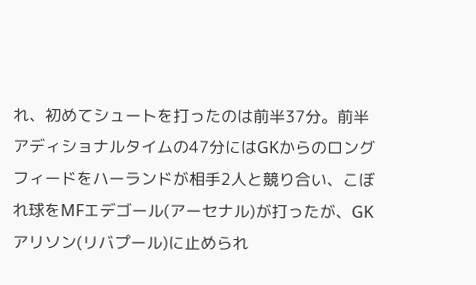れ、初めてシュートを打ったのは前半37分。前半アディショナルタイムの47分にはGKからのロングフィードをハーランドが相手2人と競り合い、こぼれ球をMFエデゴール(アーセナル)が打ったが、GKアリソン(リバプール)に止められ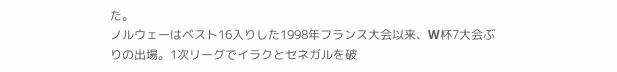た。
ノルウェーはベスト16入りした1998年フランス大会以来、W杯7大会ぶりの出場。1次リーグでイラクとセネガルを破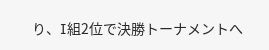り、I組2位で決勝トーナメントへ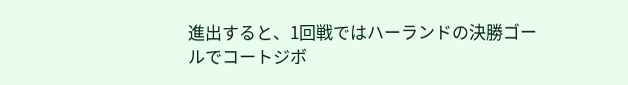進出すると、1回戦ではハーランドの決勝ゴールでコートジボ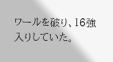ワールを破り、16強入りしていた。